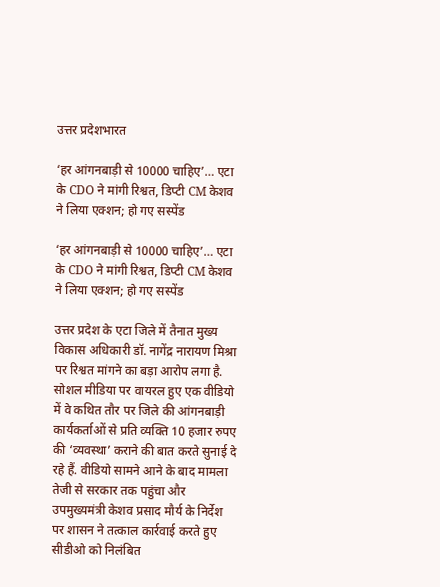उत्तर प्रदेशभारत

‘हर आंगनबाड़ी से 10000 चाहिए’… एटा के CDO ने मांगी रिश्वत, डिप्टी CM केशव ने लिया एक्शन; हो गए सस्पेंड

‘हर आंगनबाड़ी से 10000 चाहिए’… एटा के CDO ने मांगी रिश्वत, डिप्टी CM केशव ने लिया एक्शन; हो गए सस्पेंड

उत्तर प्रदेश के एटा जिले में तैनात मुख्य विकास अधिकारी डॉ. नागेंद्र नारायण मिश्रा पर रिश्वत मांगने का बड़ा आरोप लगा है. सोशल मीडिया पर वायरल हुए एक वीडियो में वे कथित तौर पर जिले की आंगनबाड़ी कार्यकर्ताओं से प्रति व्यक्ति 10 हजार रुपए की ‘व्यवस्था’ कराने की बात करते सुनाई दे रहे हैं. वीडियो सामने आने के बाद मामला तेजी से सरकार तक पहुंचा और उपमुख्यमंत्री केशव प्रसाद मौर्य के निर्देश पर शासन ने तत्काल कार्रवाई करते हुए सीडीओ को निलंबित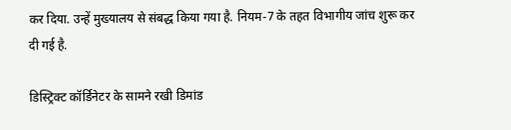कर दिया. उन्हें मुख्यालय से संबद्ध किया गया है. नियम-7 के तहत विभागीय जांच शुरू कर दी गई है.

डिस्ट्रिक्ट कॉर्डिनेटर के सामने रखी डिमांड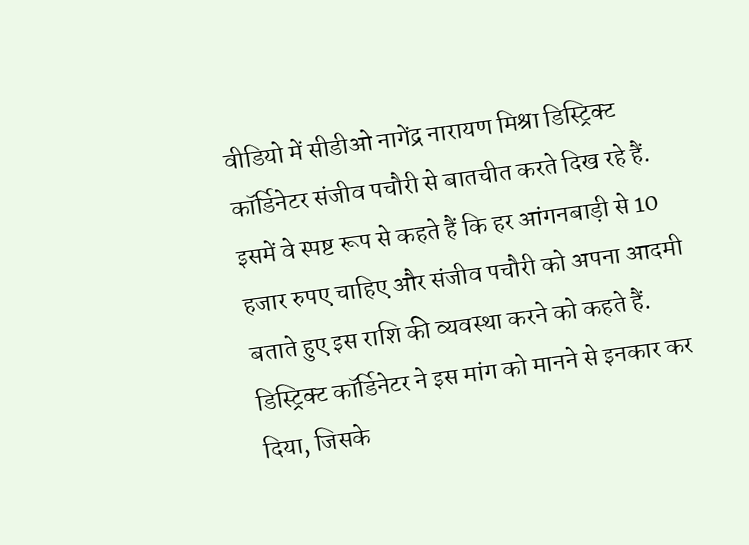वीडियो में सीडीओ नागेंद्र नारायण मिश्रा डिस्ट्रिक्ट कॉर्डिनेटर संजीव पचौरी से बातचीत करते दिख रहे हैं. इसमें वे स्पष्ट रूप से कहते हैं कि हर आंगनबाड़ी से 10 हजार रुपए चाहिए और संजीव पचौरी को अपना आदमी बताते हुए इस राशि की व्यवस्था करने को कहते हैं. डिस्ट्रिक्ट कॉर्डिनेटर ने इस मांग को मानने से इनकार कर दिया, जिसके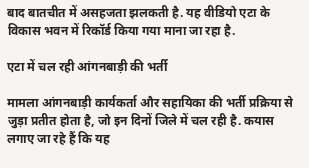बाद बातचीत में असहजता झलकती है. यह वीडियो एटा के विकास भवन में रिकॉर्ड किया गया माना जा रहा है.

एटा में चल रही आंगनबाड़ी की भर्ती

मामला आंगनबाड़ी कार्यकर्ता और सहायिका की भर्ती प्रक्रिया से जुड़ा प्रतीत होता है, जो इन दिनों जिले में चल रही है. कयास लगाए जा रहे हैं कि यह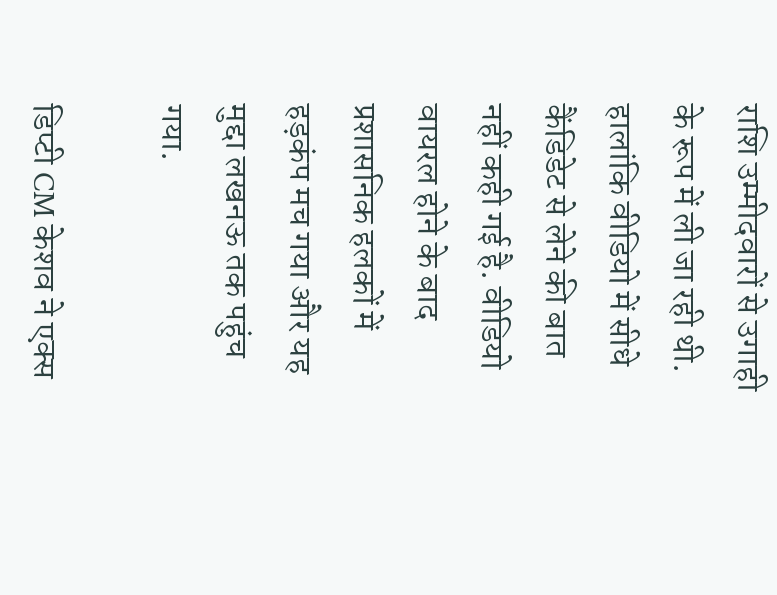राशि उम्मीदवारों से उगाही के रूप में ली जा रही थी. हालांकि वीडियो में सीधे कैंडिडेट से लेने की बात नहीं कही गई है. वीडियो वायरल होने के बाद प्रशासनिक हलकों में हड़कंप मच गया और यह मुद्दा लखनऊ तक पहुंच गया.

डिप्टी CM केशव ने एक्स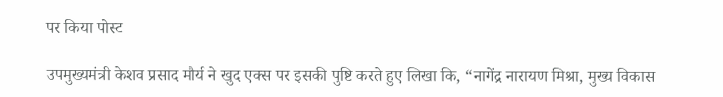पर किया पोस्ट

उपमुख्यमंत्री केशव प्रसाद मौर्य ने खुद एक्स पर इसकी पुष्टि करते हुए लिखा कि, “नागेंद्र नारायण मिश्रा, मुख्य विकास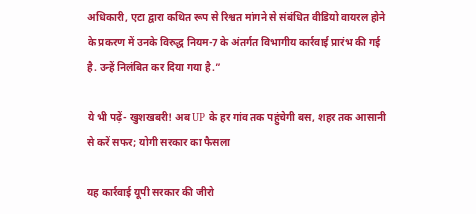अधिकारी, एटा द्वारा कथित रूप से रिश्वत मांगने से संबंधित वीडियो वायरल होने के प्रकरण में उनके विरुद्ध नियम-7 के अंतर्गत विभागीय कार्रवाई प्रारंभ की गई है. उन्हें निलंबित कर दिया गया है.”

ये भी पढ़ें- खुशखबरी! अब UP के हर गांव तक पहुंचेगी बस, शहर तक आसानी से करें सफर; योगी सरकार का फैसला

यह कार्रवाई यूपी सरकार की जीरो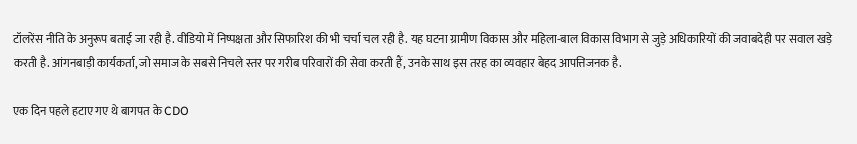टॉलरेंस नीति के अनुरूप बताई जा रही है. वीडियो में निष्पक्षता और सिफारिश की भी चर्चा चल रही है. यह घटना ग्रामीण विकास और महिला-बाल विकास विभाग से जुड़े अधिकारियों की जवाबदेही पर सवाल खड़े करती है. आंगनबाड़ी कार्यकर्ता, जो समाज के सबसे निचले स्तर पर गरीब परिवारों की सेवा करती हैं, उनके साथ इस तरह का व्यवहार बेहद आपत्तिजनक है.

एक दिन पहले हटाए गए थे बागपत के CDO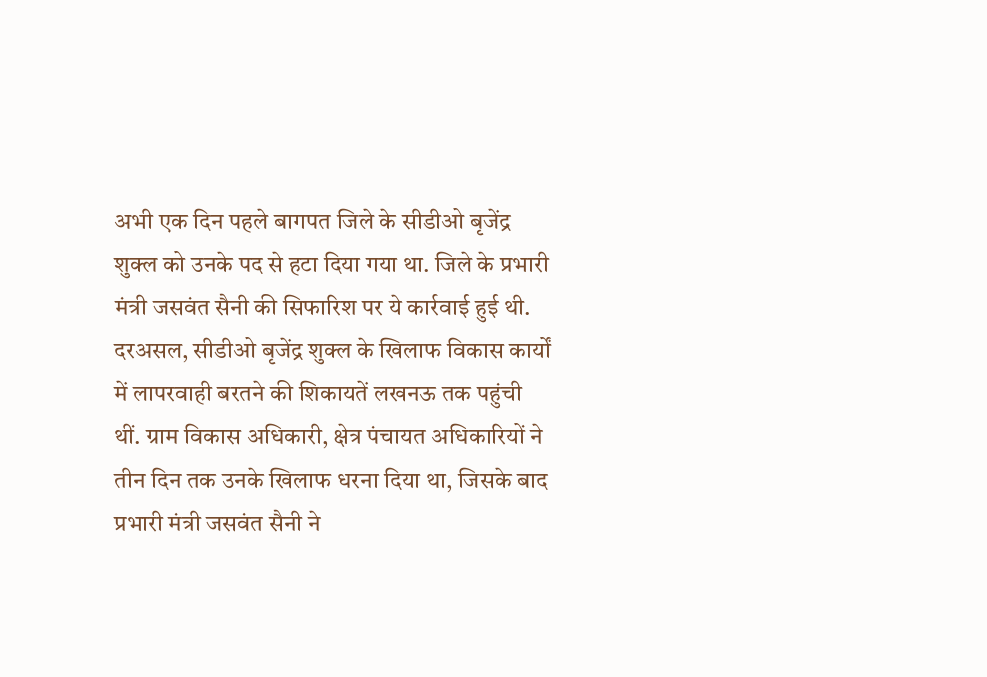अभी एक दिन पहले बागपत जिले के सीडीओ बृजेंद्र शुक्ल को उनके पद से हटा दिया गया था. जिले के प्रभारी मंत्री जसवंत सैनी की सिफारिश पर ये कार्रवाई हुई थी. दरअसल, सीडीओ बृजेंद्र शुक्ल के खिलाफ विकास कार्यों में लापरवाही बरतने की शिकायतें लखनऊ तक पहुंची थीं. ग्राम विकास अधिकारी, क्षेत्र पंचायत अधिकारियों ने तीन दिन तक उनके खिलाफ धरना दिया था, जिसके बाद प्रभारी मंत्री जसवंत सैनी ने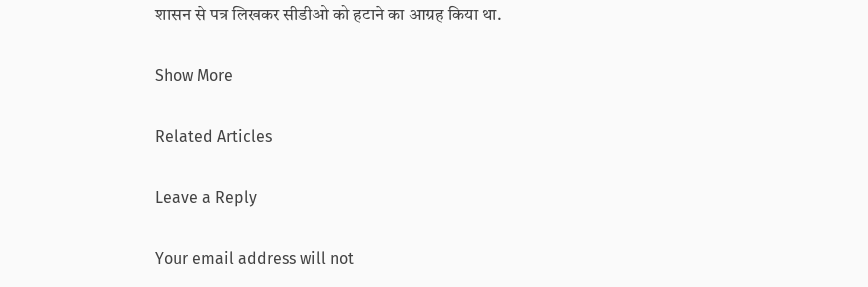शासन से पत्र लिखकर सीडीओ को हटाने का आग्रह किया था.

Show More

Related Articles

Leave a Reply

Your email address will not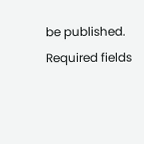be published. Required fields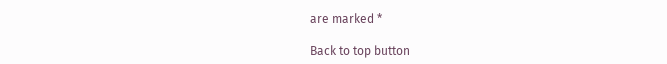are marked *

Back to top button